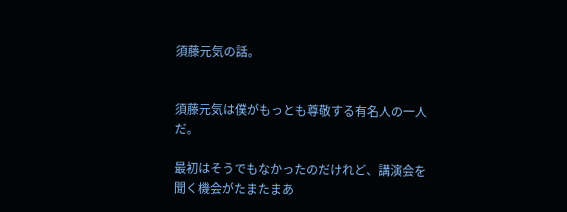須藤元気の話。


須藤元気は僕がもっとも尊敬する有名人の一人だ。

最初はそうでもなかったのだけれど、講演会を聞く機会がたまたまあ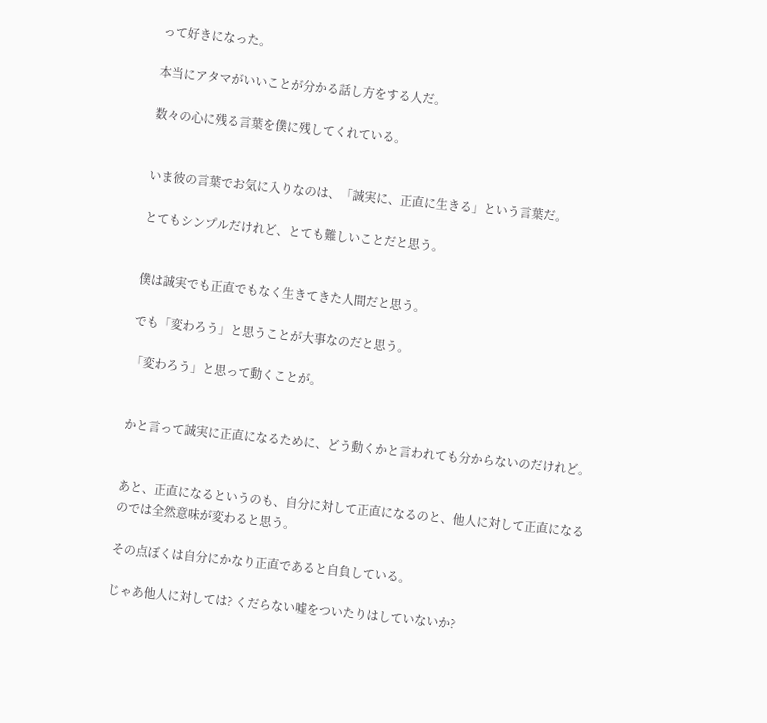って好きになった。

本当にアタマがいいことが分かる話し方をする人だ。

数々の心に残る言葉を僕に残してくれている。


いま彼の言葉でお気に入りなのは、「誠実に、正直に生きる」という言葉だ。

とてもシンプルだけれど、とても難しいことだと思う。


僕は誠実でも正直でもなく生きてきた人間だと思う。

でも「変わろう」と思うことが大事なのだと思う。

「変わろう」と思って動くことが。


かと言って誠実に正直になるために、どう動くかと言われても分からないのだけれど。


あと、正直になるというのも、自分に対して正直になるのと、他人に対して正直になるのでは全然意味が変わると思う。

その点ぼくは自分にかなり正直であると自負している。

じゃあ他人に対しては? くだらない嘘をついたりはしていないか?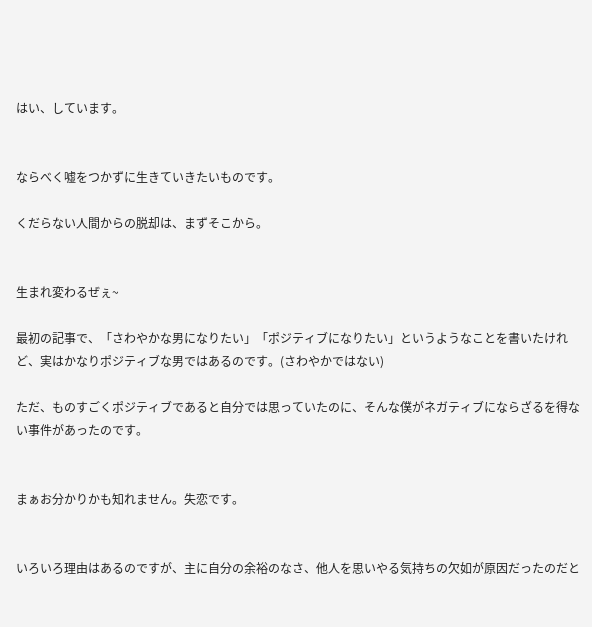はい、しています。


ならべく嘘をつかずに生きていきたいものです。

くだらない人間からの脱却は、まずそこから。


生まれ変わるぜぇ~

最初の記事で、「さわやかな男になりたい」「ポジティブになりたい」というようなことを書いたけれど、実はかなりポジティブな男ではあるのです。(さわやかではない)

ただ、ものすごくポジティブであると自分では思っていたのに、そんな僕がネガティブにならざるを得ない事件があったのです。


まぁお分かりかも知れません。失恋です。


いろいろ理由はあるのですが、主に自分の余裕のなさ、他人を思いやる気持ちの欠如が原因だったのだと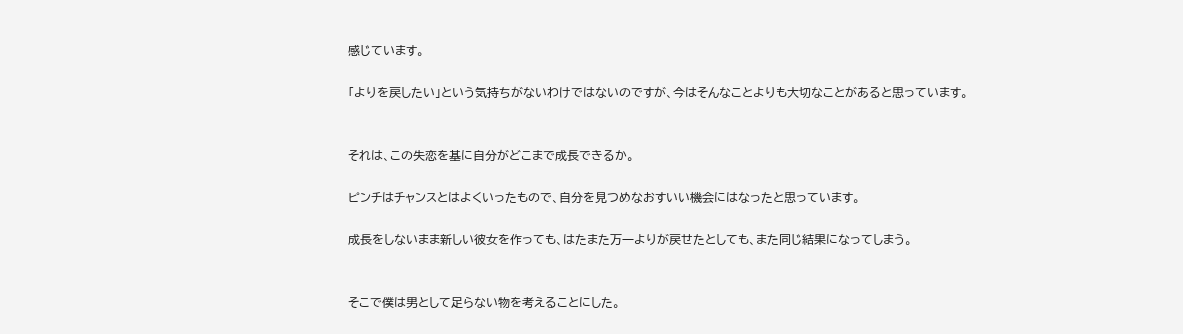感じています。

「よりを戻したい」という気持ちがないわけではないのですが、今はそんなことよりも大切なことがあると思っています。


それは、この失恋を基に自分がどこまで成長できるか。

ピンチはチャンスとはよくいったもので、自分を見つめなおすいい機会にはなったと思っています。

成長をしないまま新しい彼女を作っても、はたまた万一よりが戻せたとしても、また同じ結果になってしまう。


そこで僕は男として足らない物を考えることにした。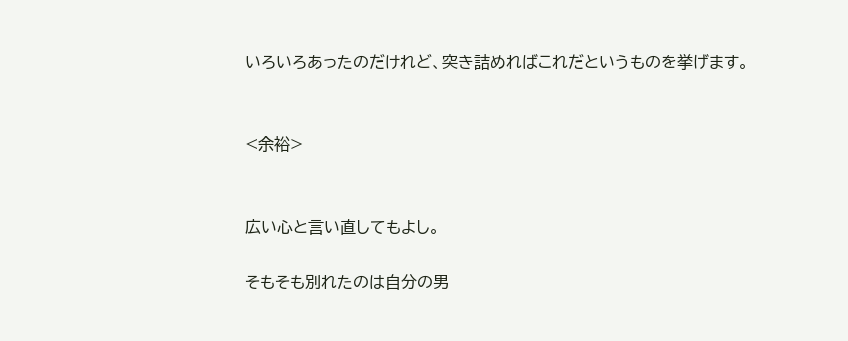いろいろあったのだけれど、突き詰めればこれだというものを挙げます。


<余裕>


広い心と言い直してもよし。

そもそも別れたのは自分の男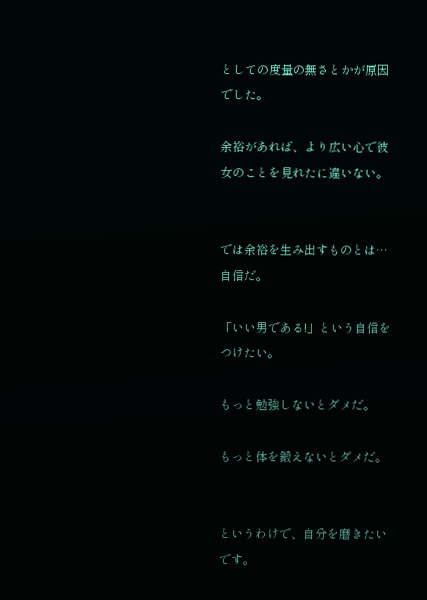としての度量の無さとかが原因でした。

余裕があれば、より広い心で彼女のことを見れたに違いない。


では余裕を生み出すものとは…自信だ。

「いい男である!」という自信をつけたい。

もっと勉強しないとダメだ。

もっと体を鍛えないとダメだ。


というわけで、自分を磨きたいです。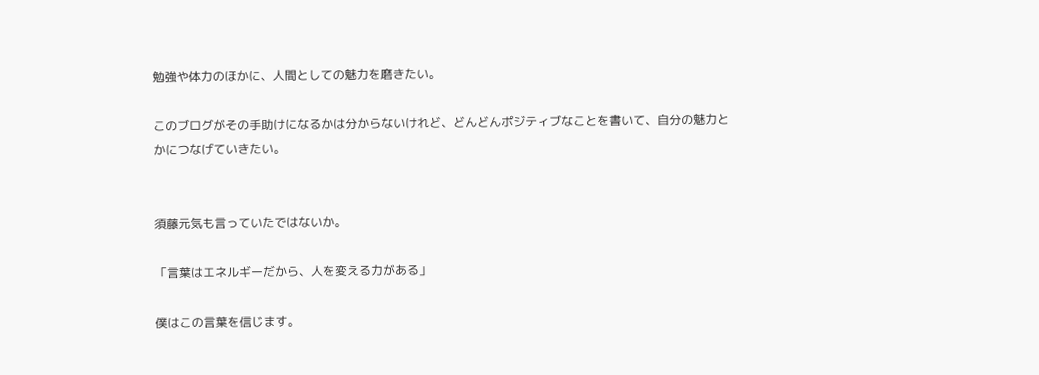勉強や体力のほかに、人間としての魅力を磨きたい。

このブログがその手助けになるかは分からないけれど、どんどんポジティブなことを書いて、自分の魅力とかにつなげていきたい。


須藤元気も言っていたではないか。

「言葉はエネルギーだから、人を変える力がある」

僕はこの言葉を信じます。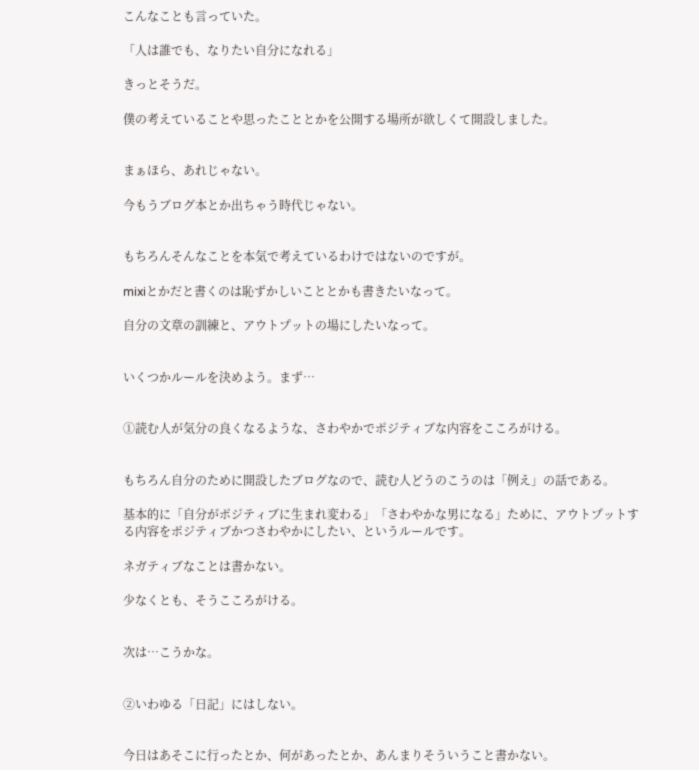こんなことも言っていた。

「人は誰でも、なりたい自分になれる」

きっとそうだ。

僕の考えていることや思ったこととかを公開する場所が欲しくて開設しました。


まぁほら、あれじゃない。

今もうブログ本とか出ちゃう時代じゃない。


もちろんそんなことを本気で考えているわけではないのですが。

mixiとかだと書くのは恥ずかしいこととかも書きたいなって。

自分の文章の訓練と、アウトプットの場にしたいなって。


いくつかルールを決めよう。まず…


①読む人が気分の良くなるような、さわやかでポジティブな内容をこころがける。


もちろん自分のために開設したブログなので、読む人どうのこうのは「例え」の話である。

基本的に「自分がポジティブに生まれ変わる」「さわやかな男になる」ために、アウトプットする内容をポジティブかつさわやかにしたい、というルールです。

ネガティブなことは書かない。

少なくとも、そうこころがける。


次は…こうかな。


②いわゆる「日記」にはしない。


今日はあそこに行ったとか、何があったとか、あんまりそういうこと書かない。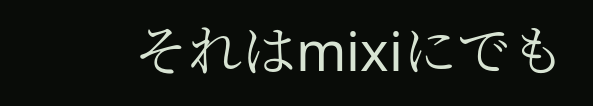それはmixiにでも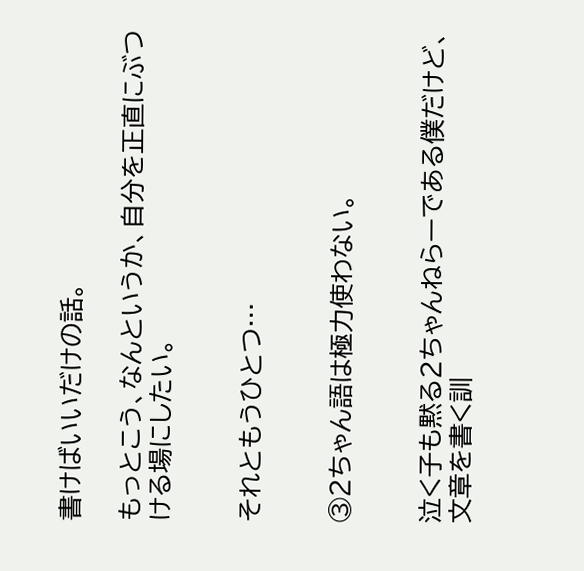書けばいいだけの話。

もっとこう、なんというか、自分を正直にぶつける場にしたい。


それともうひとつ…


③2ちゃん語は極力使わない。


泣く子も黙る2ちゃんねらーである僕だけど、文章を書く訓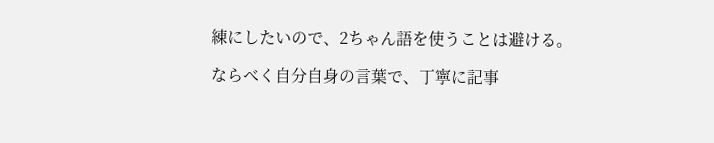練にしたいので、2ちゃん語を使うことは避ける。

ならべく自分自身の言葉で、丁寧に記事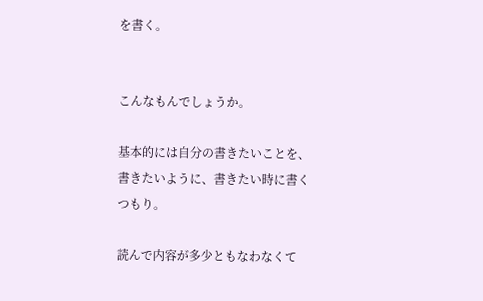を書く。


こんなもんでしょうか。

基本的には自分の書きたいことを、書きたいように、書きたい時に書くつもり。

読んで内容が多少ともなわなくて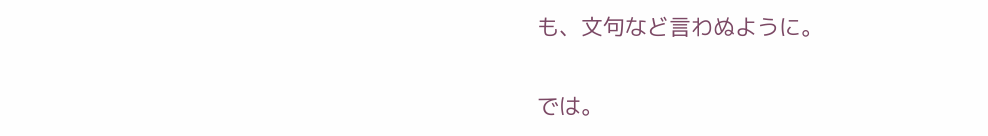も、文句など言わぬように。


では。